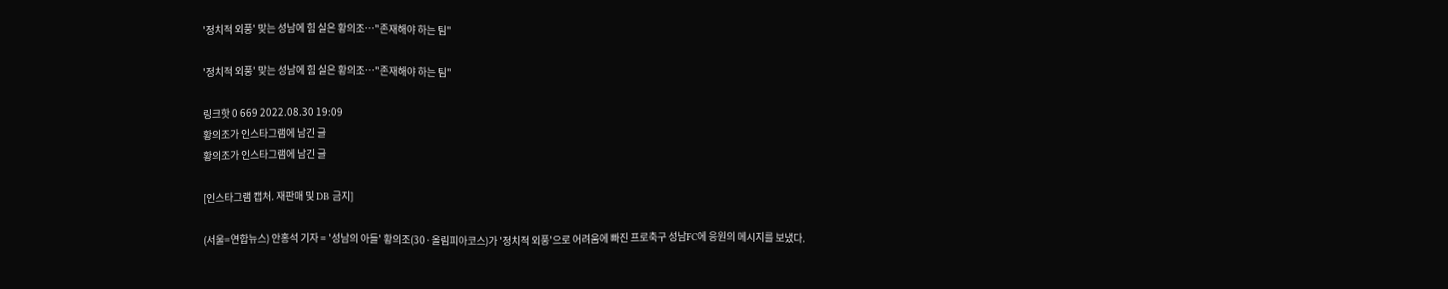'정치적 외풍' 맞는 성남에 힘 실은 황의조…"존재해야 하는 팀"

'정치적 외풍' 맞는 성남에 힘 실은 황의조…"존재해야 하는 팀"

링크핫 0 669 2022.08.30 19:09
황의조가 인스타그램에 남긴 글
황의조가 인스타그램에 남긴 글

[인스타그램 캡처. 재판매 및 DB 금지]

(서울=연합뉴스) 안홍석 기자 = '성남의 아들' 황의조(30·올림피아코스)가 '정치적 외풍'으로 어려움에 빠진 프로축구 성남FC에 응원의 메시지를 보냈다.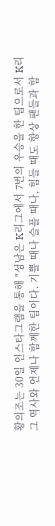황의조는 30일 인스타그램을 통해 "성남은 K리그에서 7번의 우승을 한 팀으로서 K리그 역사와 언제나 함께한 팀이다. 기쁠 때나 슬플 때나, 힘들 때도 항상 팬들과 함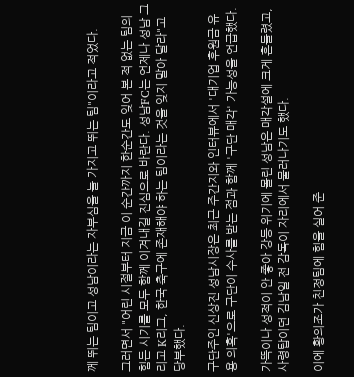께 뛰는 팀이고 성남이라는 자부심을 늘 가지고 뛰는 팀"이라고 적었다.

그러면서 "어린 시절부터 지금 이 순간까지 한순간도 잊어 본 적 없는 팀의 힘든 시기를 모두 함께 이겨내길 진심으로 바란다. 성남FC는 언제나 성남 그리고 K리그, 한국 축구에 존재해야 하는 팀이라는 것을 잊지 말아 달라"고 당부했다.

구단주인 신상진 성남시장은 최근 주간지와 인터뷰에서 '대기업 후원금 유용 의혹'으로 구단이 수사를 받는 점과 함께 '구단 매각' 가능성을 언급했다.

가뜩이나 성적이 안 좋아 강등 위기에 몰린 성남은 매각설에 크게 흔들렸고, 사령탑이던 김남일 전 감독이 자리에서 물러나기도 했다.

이에 황의조가 친정팀에 힘을 실어 준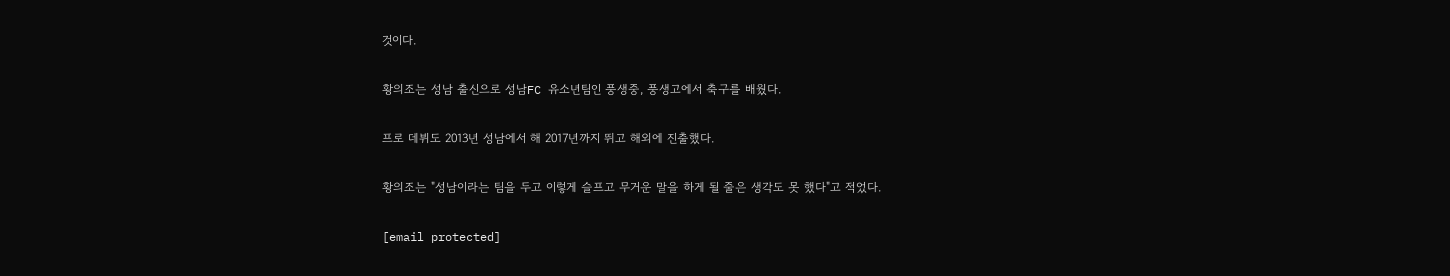것이다.

황의조는 성남 출신으로 성남FC 유소년팀인 풍생중, 풍생고에서 축구를 배웠다.

프로 데뷔도 2013년 성남에서 해 2017년까지 뛰고 해외에 진출했다.

황의조는 "성남이라는 팀을 두고 이렇게 슬프고 무거운 말을 하게 될 줄은 생각도 못 했다"고 적었다.

[email protected]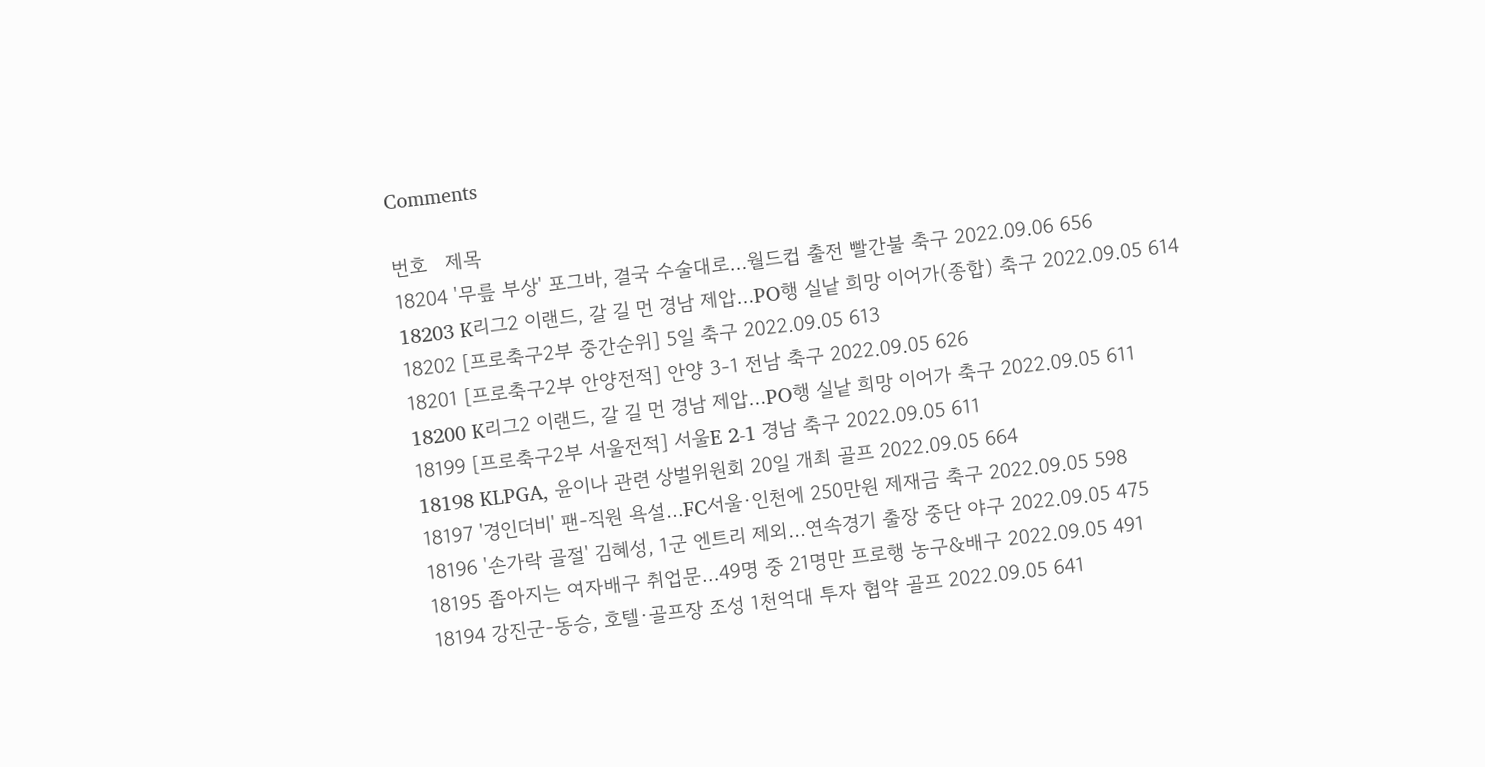Comments

번호   제목
18204 '무릎 부상' 포그바, 결국 수술대로…월드컵 출전 빨간불 축구 2022.09.06 656
18203 K리그2 이랜드, 갈 길 먼 경남 제압…PO행 실낱 희망 이어가(종합) 축구 2022.09.05 614
18202 [프로축구2부 중간순위] 5일 축구 2022.09.05 613
18201 [프로축구2부 안양전적] 안양 3-1 전남 축구 2022.09.05 626
18200 K리그2 이랜드, 갈 길 먼 경남 제압…PO행 실낱 희망 이어가 축구 2022.09.05 611
18199 [프로축구2부 서울전적] 서울E 2-1 경남 축구 2022.09.05 611
18198 KLPGA, 윤이나 관련 상벌위원회 20일 개최 골프 2022.09.05 664
18197 '경인더비' 팬-직원 욕설…FC서울·인천에 250만원 제재금 축구 2022.09.05 598
18196 '손가락 골절' 김혜성, 1군 엔트리 제외…연속경기 출장 중단 야구 2022.09.05 475
18195 좁아지는 여자배구 취업문…49명 중 21명만 프로행 농구&배구 2022.09.05 491
18194 강진군-동승, 호텔·골프장 조성 1천억대 투자 협약 골프 2022.09.05 641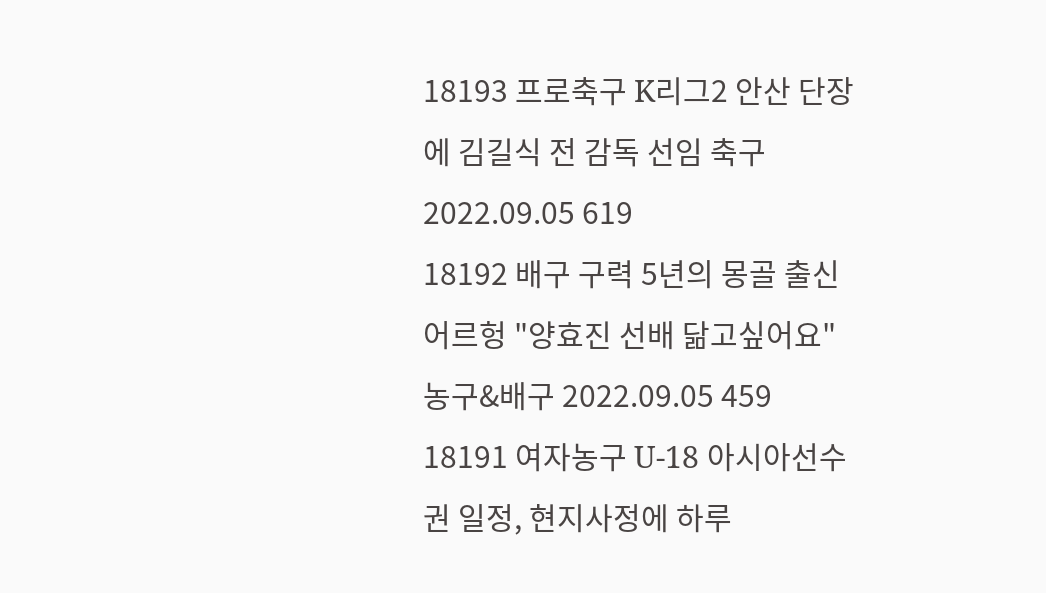18193 프로축구 K리그2 안산 단장에 김길식 전 감독 선임 축구 2022.09.05 619
18192 배구 구력 5년의 몽골 출신 어르헝 "양효진 선배 닮고싶어요" 농구&배구 2022.09.05 459
18191 여자농구 U-18 아시아선수권 일정, 현지사정에 하루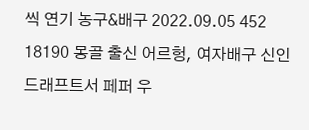씩 연기 농구&배구 2022.09.05 452
18190 몽골 출신 어르헝, 여자배구 신인드래프트서 페퍼 우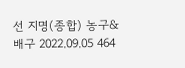선 지명(종합) 농구&배구 2022.09.05 464